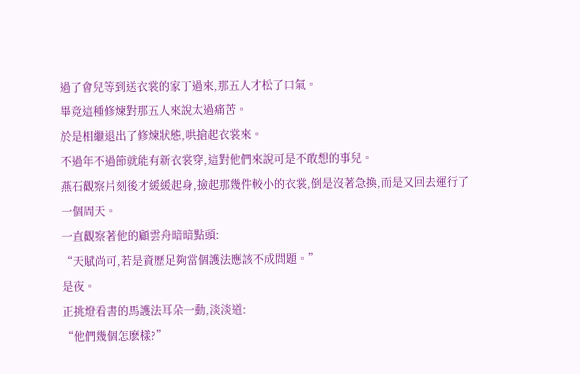過了會兒等到送衣裳的家丁過來,那五人才松了口氣。
畢竟這種修煉對那五人來說太過痛苦。
於是相繼退出了修煉狀態,哄搶起衣裳來。
不過年不過節就能有新衣裳穿,這對他們來說可是不敢想的事兒。
燕石觀察片刻後才緩緩起身,撿起那幾件較小的衣裳,倒是沒著急換,而是又回去運行了一個周天。
一直觀察著他的顧雲舟暗暗點頭:
“天賦尚可,若是資歷足夠當個護法應該不成問題。”
是夜。
正挑燈看書的馬護法耳朵一動,淡淡道:
“他們幾個怎麽樣?”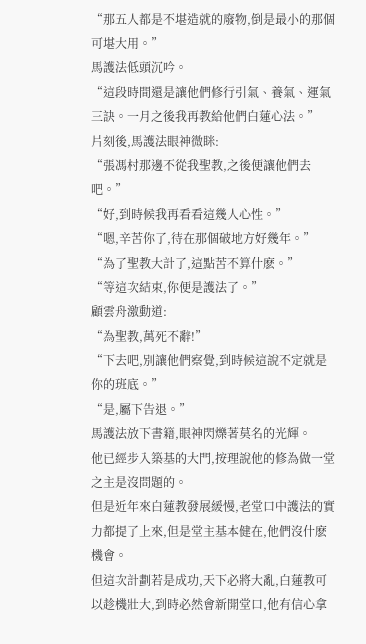“那五人都是不堪造就的廢物,倒是最小的那個可堪大用。”
馬護法低頭沉吟。
“這段時間還是讓他們修行引氣、養氣、運氣三訣。一月之後我再教給他們白蓮心法。”
片刻後,馬護法眼神微眯:
“張馮村那邊不從我聖教,之後便讓他們去吧。”
“好,到時候我再看看這幾人心性。”
“嗯,辛苦你了,待在那個破地方好幾年。”
“為了聖教大計了,這點苦不算什麽。”
“等這次結束,你便是護法了。”
顧雲舟激動道:
“為聖教,萬死不辭!”
“下去吧,別讓他們察覺,到時候這說不定就是你的班底。”
“是,屬下告退。”
馬護法放下書籍,眼神閃爍著莫名的光輝。
他已經步入築基的大門,按理說他的修為做一堂之主是沒問題的。
但是近年來白蓮教發展緩慢,老堂口中護法的實力都提了上來,但是堂主基本健在,他們沒什麽機會。
但這次計劃若是成功,天下必將大亂,白蓮教可以趁機壯大,到時必然會新開堂口,他有信心拿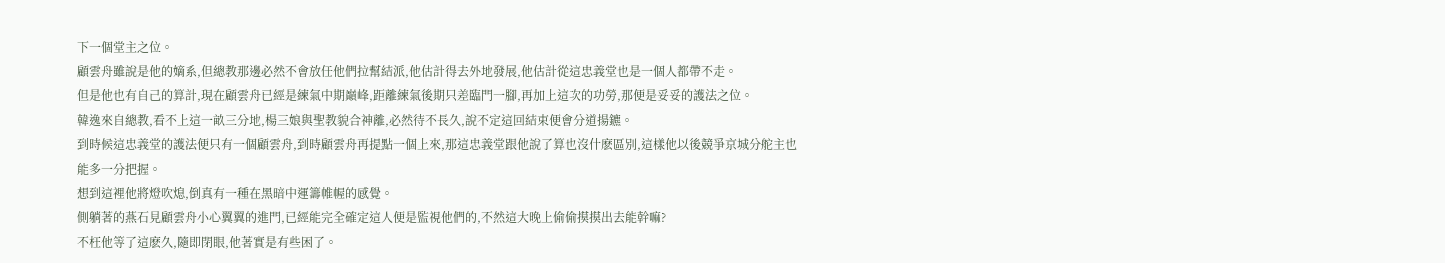下一個堂主之位。
顧雲舟雖說是他的嫡系,但總教那邊必然不會放任他們拉幫結派,他估計得去外地發展,他估計從這忠義堂也是一個人都帶不走。
但是他也有自己的算計,現在顧雲舟已經是練氣中期巔峰,距離練氣後期只差臨門一腳,再加上這次的功勞,那便是妥妥的護法之位。
韓逸來自總教,看不上這一畝三分地,楊三娘與聖教貌合神離,必然待不長久,說不定這回結束便會分道揚鑣。
到時候這忠義堂的護法便只有一個顧雲舟,到時顧雲舟再提點一個上來,那這忠義堂跟他說了算也沒什麽區別,這樣他以後競爭京城分舵主也能多一分把握。
想到這裡他將燈吹熄,倒真有一種在黑暗中運籌帷幄的感覺。
側躺著的燕石見顧雲舟小心翼翼的進門,已經能完全確定這人便是監視他們的,不然這大晚上偷偷摸摸出去能幹嘛?
不枉他等了這麽久,隨即閉眼,他著實是有些困了。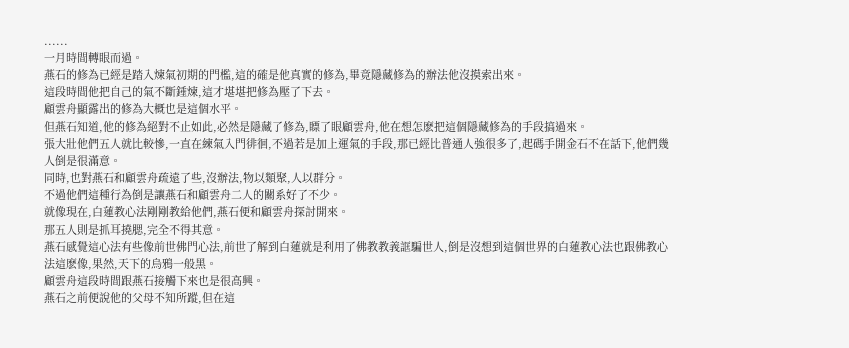......
一月時間轉眼而過。
燕石的修為已經是踏入煉氣初期的門檻,這的確是他真實的修為,畢竟隱藏修為的辦法他沒摸索出來。
這段時間他把自己的氣不斷錘煉,這才堪堪把修為壓了下去。
顧雲舟顯露出的修為大概也是這個水平。
但燕石知道,他的修為絕對不止如此,必然是隱藏了修為,瞟了眼顧雲舟,他在想怎麽把這個隱藏修為的手段搞過來。
張大壯他們五人就比較慘,一直在練氣入門徘徊,不過若是加上運氣的手段,那已經比普通人強很多了,起碼手開金石不在話下,他們幾人倒是很滿意。
同時,也對燕石和顧雲舟疏遠了些,沒辦法,物以類聚,人以群分。
不過他們這種行為倒是讓燕石和顧雲舟二人的關系好了不少。
就像現在,白蓮教心法剛剛教給他們,燕石便和顧雲舟探討開來。
那五人則是抓耳撓腮,完全不得其意。
燕石感覺這心法有些像前世佛門心法,前世了解到白蓮就是利用了佛教教義誆騙世人,倒是沒想到這個世界的白蓮教心法也跟佛教心法這麽像,果然,天下的烏鴉一般黑。
顧雲舟這段時間跟燕石接觸下來也是很高興。
燕石之前便說他的父母不知所蹤,但在這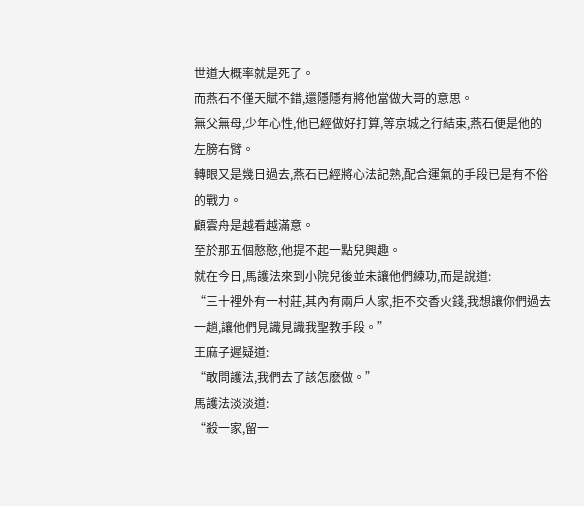世道大概率就是死了。
而燕石不僅天賦不錯,還隱隱有將他當做大哥的意思。
無父無母,少年心性,他已經做好打算,等京城之行結束,燕石便是他的左膀右臂。
轉眼又是幾日過去,燕石已經將心法記熟,配合運氣的手段已是有不俗的戰力。
顧雲舟是越看越滿意。
至於那五個憨憨,他提不起一點兒興趣。
就在今日,馬護法來到小院兒後並未讓他們練功,而是說道:
“三十裡外有一村莊,其內有兩戶人家,拒不交香火錢,我想讓你們過去一趟,讓他們見識見識我聖教手段。”
王麻子遲疑道:
“敢問護法,我們去了該怎麽做。”
馬護法淡淡道:
“殺一家,留一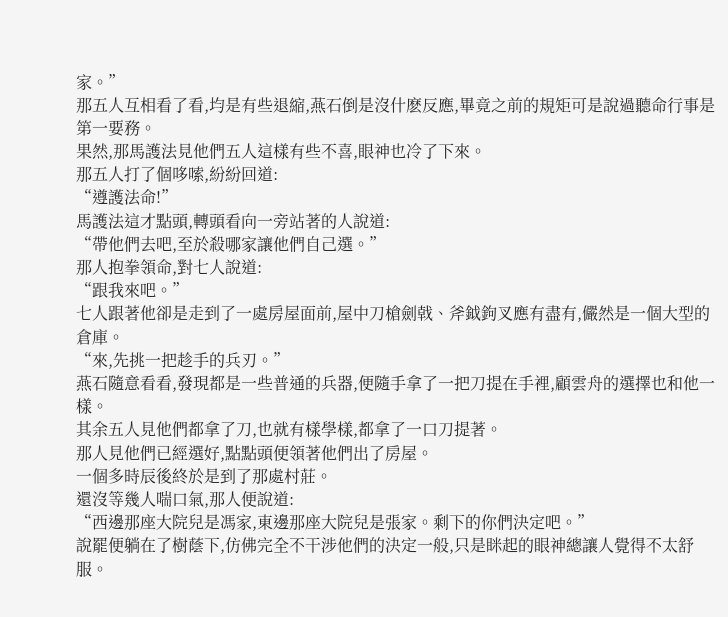家。”
那五人互相看了看,均是有些退縮,燕石倒是沒什麽反應,畢竟之前的規矩可是說過聽命行事是第一要務。
果然,那馬護法見他們五人這樣有些不喜,眼神也冷了下來。
那五人打了個哆嗦,紛紛回道:
“遵護法命!”
馬護法這才點頭,轉頭看向一旁站著的人說道:
“帶他們去吧,至於殺哪家讓他們自己選。”
那人抱拳領命,對七人說道:
“跟我來吧。”
七人跟著他卻是走到了一處房屋面前,屋中刀槍劍戟、斧鉞鉤叉應有盡有,儼然是一個大型的倉庫。
“來,先挑一把趁手的兵刃。”
燕石隨意看看,發現都是一些普通的兵器,便隨手拿了一把刀提在手裡,顧雲舟的選擇也和他一樣。
其余五人見他們都拿了刀,也就有樣學樣,都拿了一口刀提著。
那人見他們已經選好,點點頭便領著他們出了房屋。
一個多時辰後終於是到了那處村莊。
還沒等幾人喘口氣,那人便說道:
“西邊那座大院兒是馮家,東邊那座大院兒是張家。剩下的你們決定吧。”
說罷便躺在了樹蔭下,仿佛完全不干涉他們的決定一般,只是眯起的眼神總讓人覺得不太舒服。